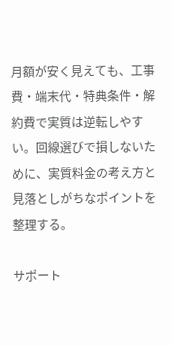月額が安く見えても、工事費・端末代・特典条件・解約費で実質は逆転しやすい。回線選びで損しないために、実質料金の考え方と見落としがちなポイントを整理する。

サポート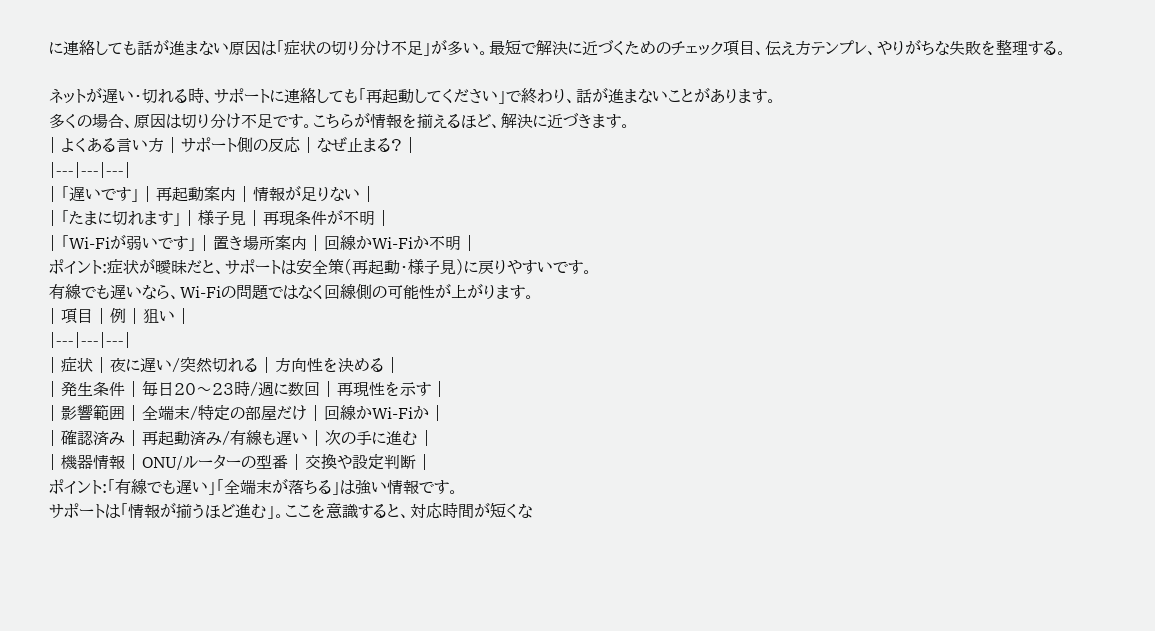に連絡しても話が進まない原因は「症状の切り分け不足」が多い。最短で解決に近づくためのチェック項目、伝え方テンプレ、やりがちな失敗を整理する。

ネットが遅い・切れる時、サポートに連絡しても「再起動してください」で終わり、話が進まないことがあります。
多くの場合、原因は切り分け不足です。こちらが情報を揃えるほど、解決に近づきます。
| よくある言い方 | サポート側の反応 | なぜ止まる? |
|---|---|---|
| 「遅いです」 | 再起動案内 | 情報が足りない |
| 「たまに切れます」 | 様子見 | 再現条件が不明 |
| 「Wi-Fiが弱いです」 | 置き場所案内 | 回線かWi-Fiか不明 |
ポイント:症状が曖昧だと、サポートは安全策(再起動・様子見)に戻りやすいです。
有線でも遅いなら、Wi-Fiの問題ではなく回線側の可能性が上がります。
| 項目 | 例 | 狙い |
|---|---|---|
| 症状 | 夜に遅い/突然切れる | 方向性を決める |
| 発生条件 | 毎日20〜23時/週に数回 | 再現性を示す |
| 影響範囲 | 全端末/特定の部屋だけ | 回線かWi-Fiか |
| 確認済み | 再起動済み/有線も遅い | 次の手に進む |
| 機器情報 | ONU/ルーターの型番 | 交換や設定判断 |
ポイント:「有線でも遅い」「全端末が落ちる」は強い情報です。
サポートは「情報が揃うほど進む」。ここを意識すると、対応時間が短くな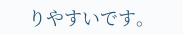りやすいです。